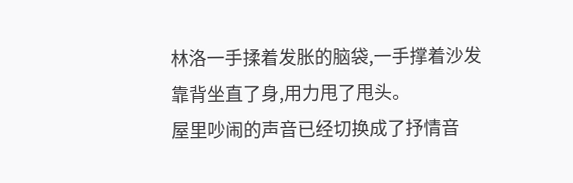林洛一手揉着发胀的脑袋,一手撑着沙发靠背坐直了身,用力甩了甩头。
屋里吵闹的声音已经切换成了抒情音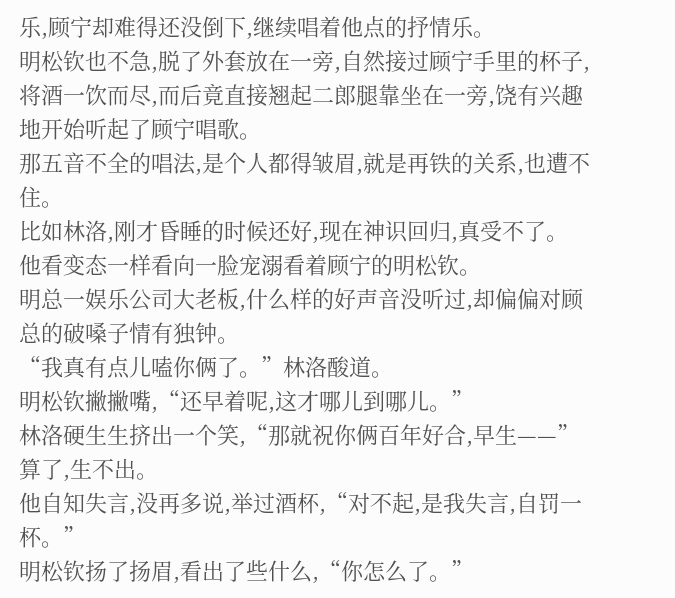乐,顾宁却难得还没倒下,继续唱着他点的抒情乐。
明松钦也不急,脱了外套放在一旁,自然接过顾宁手里的杯子,将酒一饮而尽,而后竟直接翘起二郎腿靠坐在一旁,饶有兴趣地开始听起了顾宁唱歌。
那五音不全的唱法,是个人都得皱眉,就是再铁的关系,也遭不住。
比如林洛,刚才昏睡的时候还好,现在神识回归,真受不了。
他看变态一样看向一脸宠溺看着顾宁的明松钦。
明总一娱乐公司大老板,什么样的好声音没听过,却偏偏对顾总的破嗓子情有独钟。
“我真有点儿嗑你俩了。”林洛酸道。
明松钦撇撇嘴,“还早着呢,这才哪儿到哪儿。”
林洛硬生生挤出一个笑,“那就祝你俩百年好合,早生——”算了,生不出。
他自知失言,没再多说,举过酒杯,“对不起,是我失言,自罚一杯。”
明松钦扬了扬眉,看出了些什么,“你怎么了。”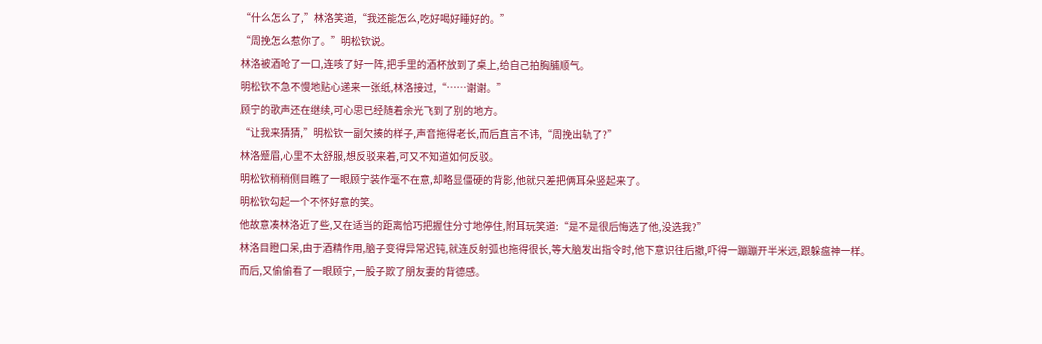“什么怎么了,”林洛笑道,“我还能怎么,吃好喝好睡好的。”
“周挽怎么惹你了。”明松钦说。
林洛被酒呛了一口,连咳了好一阵,把手里的酒杯放到了桌上,给自己拍胸脯顺气。
明松钦不急不慢地贴心递来一张纸,林洛接过,“……谢谢。”
顾宁的歌声还在继续,可心思已经随着余光飞到了别的地方。
“让我来猜猜,”明松钦一副欠揍的样子,声音拖得老长,而后直言不讳,“周挽出轨了?”
林洛蹙眉,心里不太舒服,想反驳来着,可又不知道如何反驳。
明松钦稍稍侧目瞧了一眼顾宁装作毫不在意,却略显僵硬的背影,他就只差把俩耳朵竖起来了。
明松钦勾起一个不怀好意的笑。
他故意凑林洛近了些,又在适当的距离恰巧把握住分寸地停住,附耳玩笑道:“是不是很后悔选了他,没选我?”
林洛目瞪口呆,由于酒精作用,脑子变得异常迟钝,就连反射弧也拖得很长,等大脑发出指令时,他下意识往后撤,吓得一蹦蹦开半米远,跟躲瘟神一样。
而后,又偷偷看了一眼顾宁,一股子欺了朋友妻的背德感。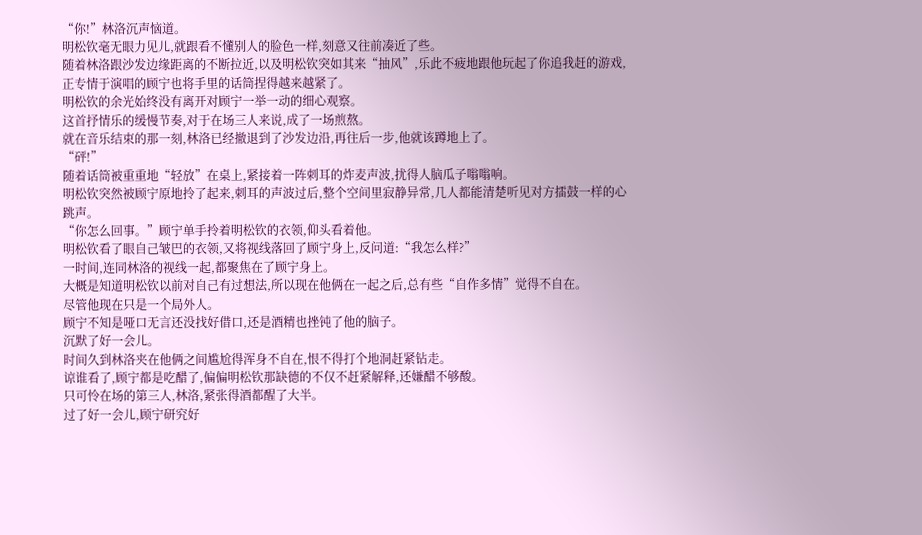“你!”林洛沉声恼道。
明松钦毫无眼力见儿,就跟看不懂别人的脸色一样,刻意又往前凑近了些。
随着林洛跟沙发边缘距离的不断拉近,以及明松钦突如其来“抽风”,乐此不疲地跟他玩起了你追我赶的游戏,正专情于演唱的顾宁也将手里的话筒捏得越来越紧了。
明松钦的余光始终没有离开对顾宁一举一动的细心观察。
这首抒情乐的缓慢节奏,对于在场三人来说,成了一场煎熬。
就在音乐结束的那一刻,林洛已经撤退到了沙发边沿,再往后一步,他就该蹲地上了。
“砰!”
随着话筒被重重地“轻放”在桌上,紧接着一阵刺耳的炸麦声波,扰得人脑瓜子嗡嗡响。
明松钦突然被顾宁原地拎了起来,刺耳的声波过后,整个空间里寂静异常,几人都能清楚听见对方擂鼓一样的心跳声。
“你怎么回事。”顾宁单手拎着明松钦的衣领,仰头看着他。
明松钦看了眼自己皱巴的衣领,又将视线落回了顾宁身上,反问道:“我怎么样?”
一时间,连同林洛的视线一起,都聚焦在了顾宁身上。
大概是知道明松钦以前对自己有过想法,所以现在他俩在一起之后,总有些“自作多情”觉得不自在。
尽管他现在只是一个局外人。
顾宁不知是哑口无言还没找好借口,还是酒精也挫钝了他的脑子。
沉默了好一会儿。
时间久到林洛夹在他俩之间尴尬得浑身不自在,恨不得打个地洞赶紧钻走。
谅谁看了,顾宁都是吃醋了,偏偏明松钦那缺德的不仅不赶紧解释,还嫌醋不够酸。
只可怜在场的第三人,林洛,紧张得酒都醒了大半。
过了好一会儿,顾宁研究好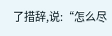了措辞,说:“怎么尽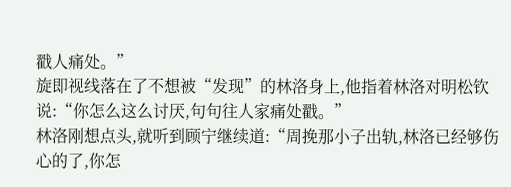戳人痛处。”
旋即视线落在了不想被“发现”的林洛身上,他指着林洛对明松钦说:“你怎么这么讨厌,句句往人家痛处戳。”
林洛刚想点头,就听到顾宁继续道:“周挽那小子出轨,林洛已经够伤心的了,你怎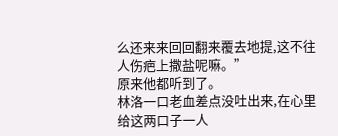么还来来回回翻来覆去地提,这不往人伤疤上撒盐呢嘛。”
原来他都听到了。
林洛一口老血差点没吐出来,在心里给这两口子一人